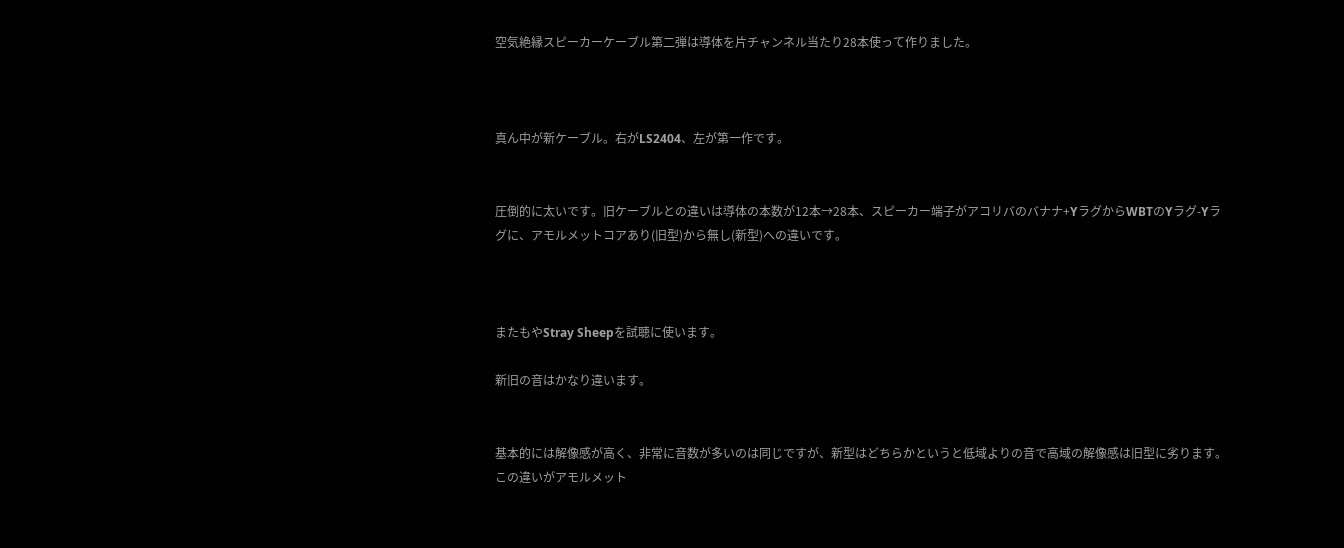空気絶縁スピーカーケーブル第二弾は導体を片チャンネル当たり28本使って作りました。



真ん中が新ケーブル。右がLS2404、左が第一作です。


圧倒的に太いです。旧ケーブルとの違いは導体の本数が12本→28本、スピーカー端子がアコリバのバナナ+YラグからWBTのYラグ-Yラグに、アモルメットコアあり(旧型)から無し(新型)への違いです。



またもやStray Sheepを試聴に使います。

新旧の音はかなり違います。


基本的には解像感が高く、非常に音数が多いのは同じですが、新型はどちらかというと低域よりの音で高域の解像感は旧型に劣ります。この違いがアモルメット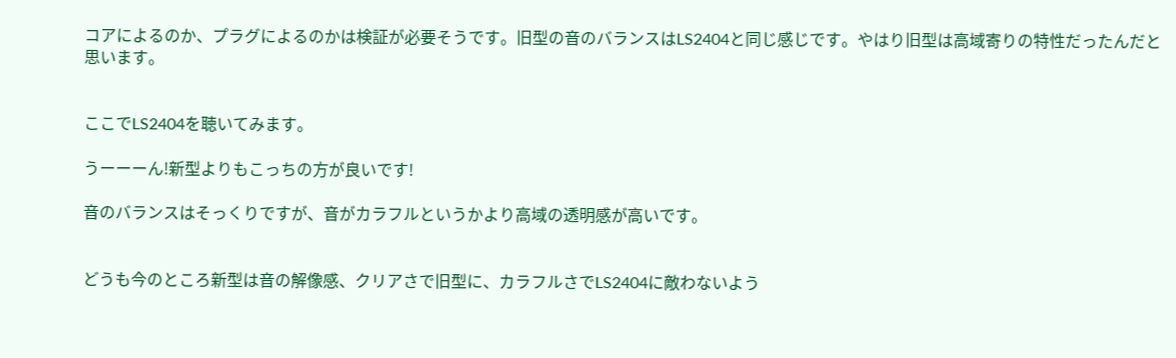コアによるのか、プラグによるのかは検証が必要そうです。旧型の音のバランスはLS2404と同じ感じです。やはり旧型は高域寄りの特性だったんだと思います。


ここでLS2404を聴いてみます。

うーーーん!新型よりもこっちの方が良いです!

音のバランスはそっくりですが、音がカラフルというかより高域の透明感が高いです。


どうも今のところ新型は音の解像感、クリアさで旧型に、カラフルさでLS2404に敵わないよう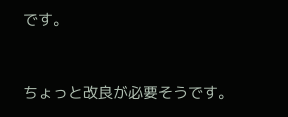です。


ちょっと改良が必要そうです。